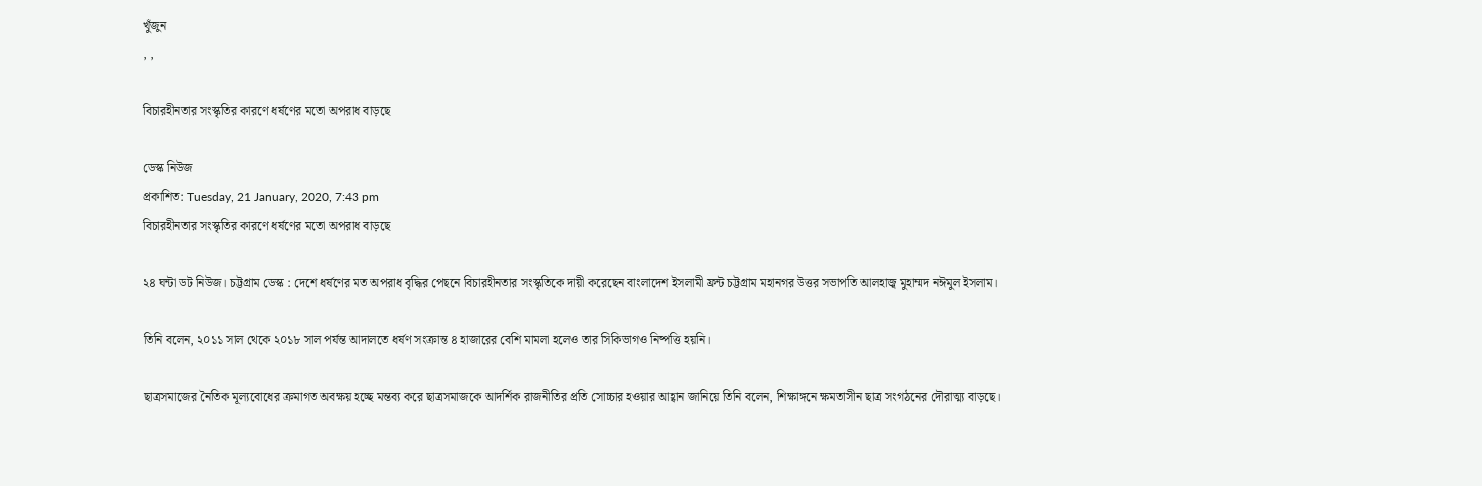খুঁজুন
, ,

বিচারহীনতার সংস্কৃতির কারণে ধর্ষণের মতো অপরাধ বাড়ছে

ডেস্ক নিউজ
প্রকাশিত: Tuesday, 21 January, 2020, 7:43 pm
বিচারহীনতার সংস্কৃতির কারণে ধর্ষণের মতো অপরাধ বাড়ছে

২৪ ঘন্টা ডট নিউজ। চট্টগ্রাম ডেস্ক : দেশে ধর্ষণের মত অপরাধ বৃদ্ধির পেছনে বিচারহীনতার সংস্কৃতিকে দায়ী করেছেন বাংলাদেশ ইসলামী ফ্রন্ট চট্টগ্রাম মহানগর উত্তর সভাপতি আলহাজ্ব মুহাম্মদ নঈমুল ইসলাম।

তিনি বলেন, ২০১১ সাল থেকে ২০১৮ সাল পর্যন্ত আদালতে ধর্ষণ সংক্রান্ত ৪ হাজারের বেশি মামলা হলেও তার সিকিভাগও নিষ্পত্তি হয়নি।

ছাত্রসমাজের নৈতিক মূল্যবোধের ক্রমাগত অবক্ষয় হচ্ছে মন্তব্য করে ছাত্রসমাজকে আদর্শিক রাজনীতির প্রতি সোচ্চার হওয়ার আহ্বান জানিয়ে তিনি বলেন, শিক্ষাঙ্গনে ক্ষমতাসীন ছাত্র সংগঠনের দৌরাত্ম্য বাড়ছে।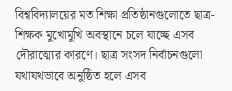বিশ্ববিদ্যালয়ের মত শিক্ষা প্রতিষ্ঠানগুলোতে ছাত্র-শিক্ষক মুখোমুখি অবস্থানে চলে যাচ্ছে এসব দৌরাত্ম্যের কারণে। ছাত্র সংসদ নির্বাচনগুলো যথাযথভাবে অনুষ্ঠিত হলে এসব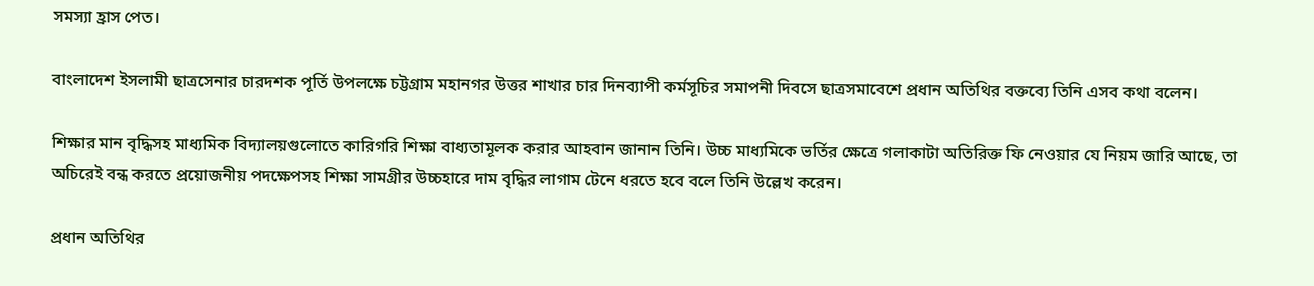সমস্যা হ্রাস পেত।

বাংলাদেশ ইসলামী ছাত্রসেনার চারদশক পূর্তি উপলক্ষে চট্টগ্রাম মহানগর উত্তর শাখার চার দিনব্যাপী কর্মসূচির সমাপনী দিবসে ছাত্রসমাবেশে প্রধান অতিথির বক্তব্যে তিনি এসব কথা বলেন।

শিক্ষার মান বৃদ্ধিসহ মাধ্যমিক বিদ্যালয়গুলোতে কারিগরি শিক্ষা বাধ্যতামূলক করার আহবান জানান তিনি। উচ্চ মাধ্যমিকে ভর্তির ক্ষেত্রে গলাকাটা অতিরিক্ত ফি নেওয়ার যে নিয়ম জারি আছে, তা অচিরেই বন্ধ করতে প্রয়োজনীয় পদক্ষেপসহ শিক্ষা সামগ্রীর উচ্চহারে দাম বৃদ্ধির লাগাম টেনে ধরতে হবে বলে তিনি উল্লেখ করেন।

প্রধান অতিথির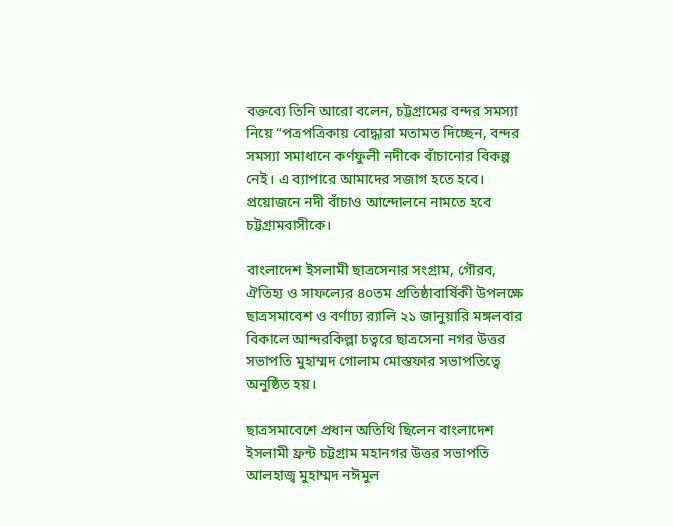বক্তব্যে তিনি আরো বলেন, চট্টগ্রামের বন্দর সমস্যা নিয়ে “পত্রপত্রিকায় বোদ্ধারা মতামত দিচ্ছেন, বন্দর সমস্যা সমাধানে কর্ণফুলী নদীকে বাঁচানোর বিকল্প নেই। এ ব্যাপারে আমাদের সজাগ হতে হবে। প্রয়োজনে নদী বাঁচাও আন্দোলনে নামতে হবে চট্টগ্রামবাসীকে।

বাংলাদেশ ইসলামী ছাত্রসেনার সংগ্রাম, গৌরব, ঐতিহ্য ও সাফল্যের ৪০তম প্রতিষ্ঠাবার্ষিকী উপলক্ষে ছাত্রসমাবেশ ও বর্ণাঢ্য র‌্যালি ২১ জানুয়ারি মঙ্গলবার বিকালে আন্দরকিল্লা চত্বরে ছাত্রসেনা নগর উত্তর সভাপতি মুহাম্মদ গোলাম মোস্তফার সভাপতিত্বে অনুষ্ঠিত হয়।

ছাত্রসমাবেশে প্রধান অতিথি ছিলেন বাংলাদেশ ইসলামী ফ্রন্ট চট্টগ্রাম মহানগর উত্তর সভাপতি আলহাজ্ব মুহাম্মদ নঈমুল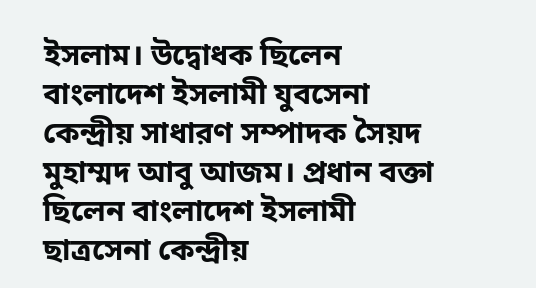ইসলাম। উদ্বোধক ছিলেন বাংলাদেশ ইসলামী যুবসেনা কেন্দ্রীয় সাধারণ সম্পাদক সৈয়দ মুহাম্মদ আবু আজম। প্রধান বক্তা ছিলেন বাংলাদেশ ইসলামী ছাত্রসেনা কেন্দ্রীয়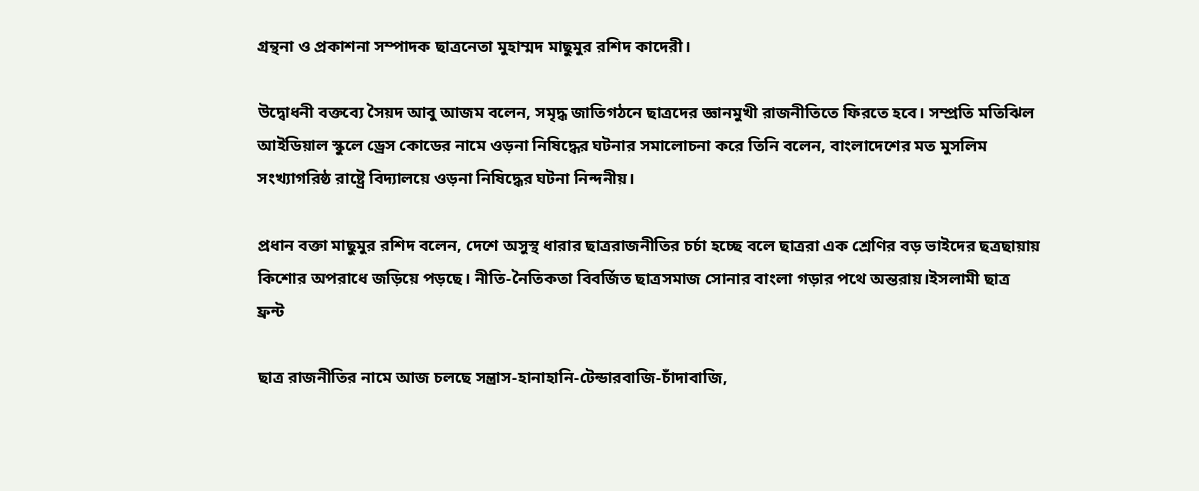গ্রন্থনা ও প্রকাশনা সম্পাদক ছাত্রনেতা মুহাম্মদ মাছুমুর রশিদ কাদেরী।

উদ্বোধনী বক্তব্যে সৈয়দ আবু আজম বলেন, সমৃদ্ধ জাতিগঠনে ছাত্রদের জ্ঞানমুখী রাজনীতিতে ফিরতে হবে। সম্প্রতি মতিঝিল আইডিয়াল স্কুলে ড্রেস কোডের নামে ওড়না নিষিদ্ধের ঘটনার সমালোচনা করে তিনি বলেন, বাংলাদেশের মত মুসলিম সংখ্যাগরিষ্ঠ রাষ্ট্রে বিদ্যালয়ে ওড়না নিষিদ্ধের ঘটনা নিন্দনীয়।

প্রধান বক্তা মাছুমুর রশিদ বলেন, দেশে অসুস্থ ধারার ছাত্ররাজনীতির চর্চা হচ্ছে বলে ছাত্ররা এক শ্রেণির বড় ভাইদের ছত্রছায়ায় কিশোর অপরাধে জড়িয়ে পড়ছে। নীতি-নৈতিকতা বিবর্জিত ছাত্রসমাজ সোনার বাংলা গড়ার পথে অন্তরায়।ইসলামী ছাত্র ফ্রন্ট

ছাত্র রাজনীতির নামে আজ চলছে সন্ত্রাস-হানাহানি-টেন্ডারবাজি-চাঁদাবাজি,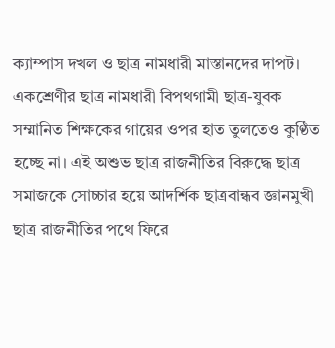ক্যাম্পাস দখল ও ছাত্র নামধারী মাস্তানদের দাপট। একশ্রেণীর ছাত্র নামধারী বিপথগামী ছাত্র-যুবক সম্মানিত শিক্ষকের গায়ের ওপর হাত তুলতেও কুণ্ঠিত হচ্ছে না। এই অশুভ ছাত্র রাজনীতির বিরুদ্ধে ছাত্র সমাজকে সোচ্চার হয়ে আদর্শিক ছাত্রবান্ধব জ্ঞানমুখী ছাত্র রাজনীতির পথে ফিরে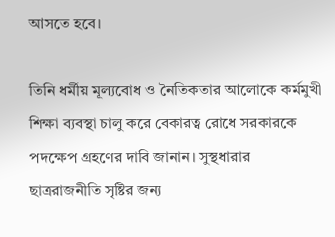আসতে হবে।

তিনি ধর্মীয় মূল্যবোধ ও নৈতিকতার আলোকে কর্মমুখী শিক্ষা ব্যবস্থা চালু করে বেকারত্ব রোধে সরকারকে পদক্ষেপ গ্রহণের দাবি জানান। সুস্থধারার ছাত্ররাজনীতি সৃষ্টির জন্য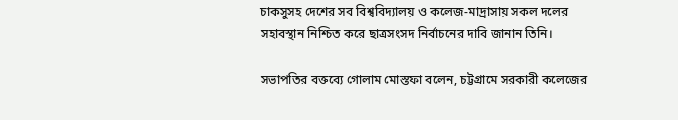চাকসুসহ দেশের সব বিশ্ববিদ্যালয় ও কলেজ-মাদ্রাসায় সকল দলের সহাবস্থান নিশ্চিত করে ছাত্রসংসদ নির্বাচনের দাবি জানান তিনি।

সভাপতির বক্তব্যে গোলাম মোস্তফা বলেন, চট্টগ্রামে সরকারী কলেজের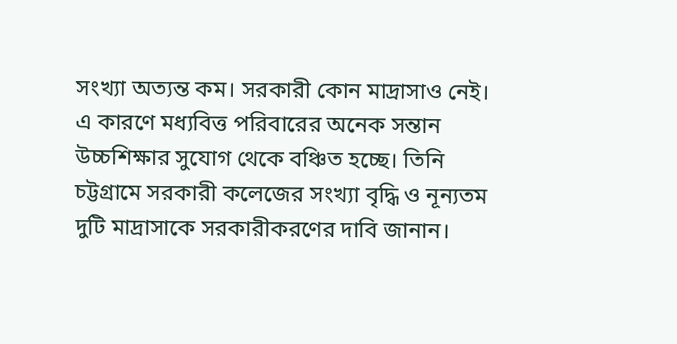সংখ্যা অত্যন্ত কম। সরকারী কোন মাদ্রাসাও নেই। এ কারণে মধ্যবিত্ত পরিবারের অনেক সন্তান উচ্চশিক্ষার সুযোগ থেকে বঞ্চিত হচ্ছে। তিনি চট্টগ্রামে সরকারী কলেজের সংখ্যা বৃদ্ধি ও নূন্যতম দুটি মাদ্রাসাকে সরকারীকরণের দাবি জানান।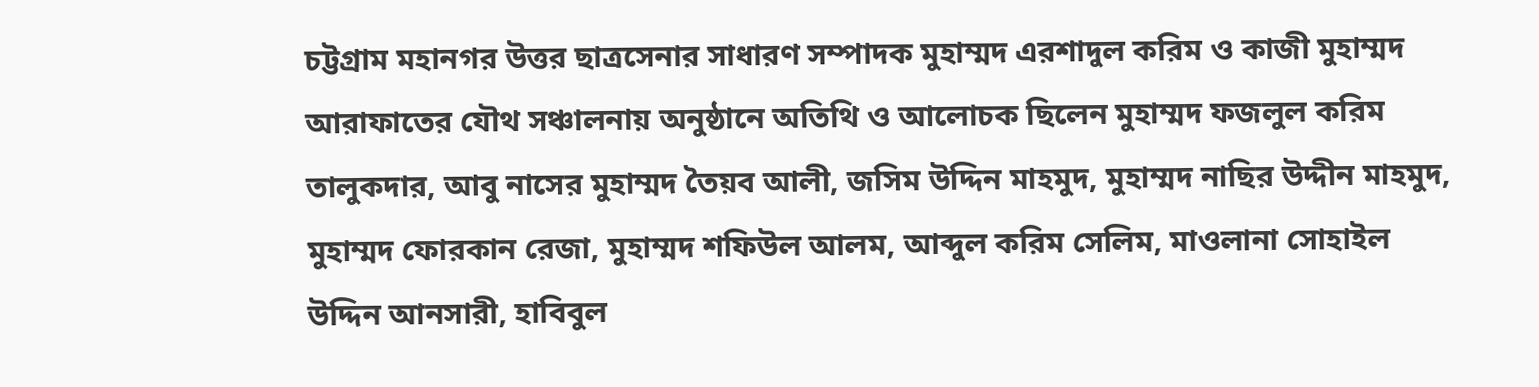চট্টগ্রাম মহানগর উত্তর ছাত্রসেনার সাধারণ সম্পাদক মুহাম্মদ এরশাদুল করিম ও কাজী মুহাম্মদ আরাফাতের যৌথ সঞ্চালনায় অনুষ্ঠানে অতিথি ও আলোচক ছিলেন মুহাম্মদ ফজলুল করিম তালুকদার, আবু নাসের মুহাম্মদ তৈয়ব আলী, জসিম উদ্দিন মাহমুদ, মুহাম্মদ নাছির উদ্দীন মাহমুদ, মুহাম্মদ ফোরকান রেজা, মুহাম্মদ শফিউল আলম, আব্দুল করিম সেলিম, মাওলানা সোহাইল উদ্দিন আনসারী, হাবিবুল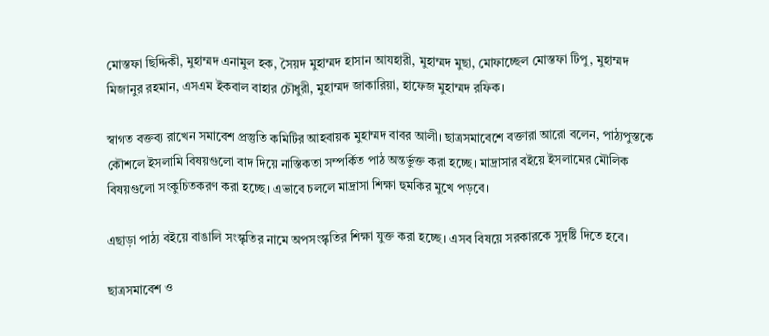মোস্তফা ছিদ্দিকী, মুহাম্মদ এনামুল হক, সৈয়দ মুহাম্মদ হাসান আযহারী, মুহাম্মদ মুছা, মোফাচ্ছেল মোস্তফা টিপু, মুহাম্মদ মিজানুর রহমান, এসএম ইকবাল বাহার চৌধুরী, মুহাম্মদ জাকারিয়া, হাফেজ মুহাম্মদ রফিক।

স্বাগত বক্তব্য রাখেন সমাবেশ প্রস্তুতি কমিটির আহবায়ক মুহাম্মদ বাবর আলী। ছাত্রসমাবেশে বক্তারা আরো বলেন, পাঠ্যপুস্তকে কৌশলে ইসলামি বিষয়গুলো বাদ দিয়ে নাস্তিকতা সম্পর্কিত পাঠ অন্তর্ভুক্ত করা হচ্ছে। মাদ্রাসার বইয়ে ইসলামের মৌলিক বিষয়গুলো সংকুচিতকরণ করা হচ্ছে। এভাবে চললে মাদ্রাসা শিক্ষা হুমকির মুখে পড়বে।

এছাড়া পাঠ্য বইয়ে বাঙালি সংস্কৃতির নামে অপসংস্কৃতির শিক্ষা যুক্ত করা হচ্ছে। এসব বিষয়ে সরকারকে সুদৃষ্টি দিতে হবে।

ছাত্রসমাবেশ ও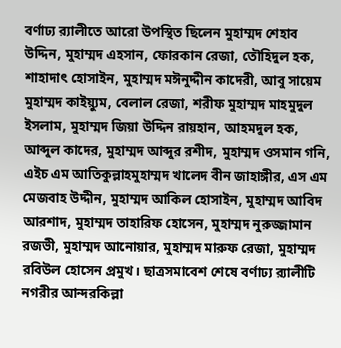বর্ণাঢ্য র‌্যালীতে আরো উপস্থিত ছিলেন মুহাম্মদ শেহাব উদ্দিন, মুহাম্মদ এহসান, ফোরকান রেজা, তৌহিদুল হক, শাহাদাৎ হোসাইন, মুহাম্মদ মঈনুদ্দীন কাদেরী, আবু সায়েম মুহাম্মদ কাইয়্যুম, বেলাল রেজা, শরীফ মুহাম্মদ মাহমুদুল ইসলাম, মুহাম্মদ জিয়া উদ্দিন রায়হান, আহমদুল হক, আব্দুল কাদের, মুহাম্মদ আব্দুর রশীদ, মুহাম্মদ ওসমান গনি, এইচ এম আতিকুল্লাহমুহাম্মদ খালেদ বীন জাহাঙ্গীর, এস এম মেজবাহ উদ্দীন, মুহাম্মদ আকিল হোসাইন, মুহাম্মদ আবিদ আরশাদ, মুহাম্মদ তাহারিফ হোসেন, মুহাম্মদ নুরুজ্জামান রজভী, মুহাম্মদ আনোয়ার, মুহাম্মদ মারুফ রেজা, মুহাম্মদ রবিউল হোসেন প্রমুখ। ছাত্রসমাবেশ শেষে বর্ণাঢ্য র‌্যালীটি নগরীর আন্দরকিল্লা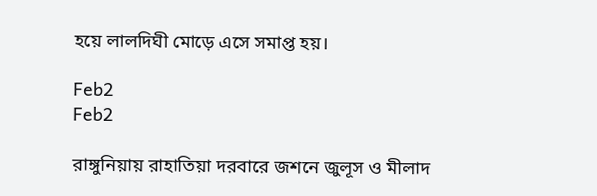হয়ে লালদিঘী মোড়ে এসে সমাপ্ত হয়।

Feb2
Feb2

রাঙ্গুনিয়ায় রাহাতিয়া দরবারে জশনে জুলূস ও মীলাদ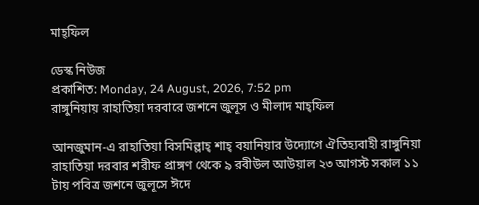মাহ্ফিল

ডেস্ক নিউজ
প্রকাশিত: Monday, 24 August, 2026, 7:52 pm
রাঙ্গুনিয়ায় রাহাতিয়া দরবারে জশনে জুলূস ও মীলাদ মাহ্ফিল

আনজুমান-এ রাহাতিয়া বিসমিল্লাহ্ শাহ্ বয়ানিয়ার উদ্যোগে ঐতিহ্যবাহী রাঙ্গুনিয়া রাহাতিয়া দরবার শরীফ প্রাঙ্গণ থেকে ৯ রবীউল আউয়াল ২৩ আগস্ট সকাল ১১ টায় পবিত্র জশনে জুলূসে ঈদে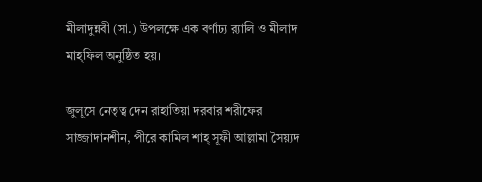মীলাদুন্নবী (সা.) উপলক্ষে এক বর্ণাঢ্য র‍্যালি ও মীলাদ মাহ্ফিল অনুষ্ঠিত হয়।

জুলূসে নেতৃত্ব দেন রাহাতিয়া দরবার শরীফের সাজ্জাদানশীন, পীরে কামিল শাহ্ সূফী আল্লামা সৈয়্যদ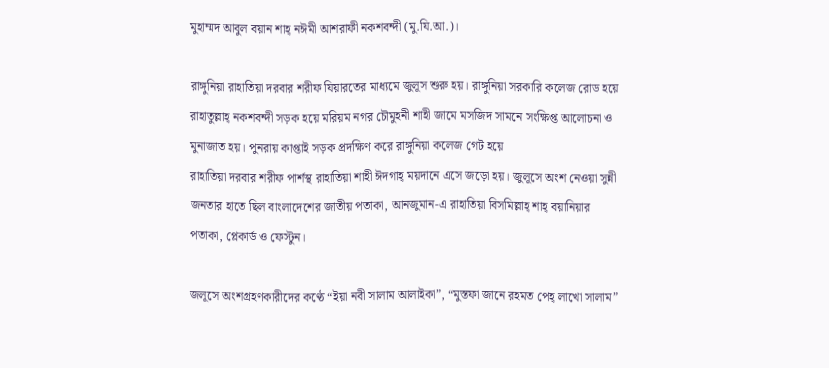মুহাম্মদ আবুল বয়ান শাহ্ নঈমী আশরাফী নকশবন্দী (মু.যি.আ.)।

রাঙ্গুনিয়া রাহাতিয়া দরবার শরীফ যিয়ারতের মাধ্যমে জুলূস শুরু হয়। রাঙ্গুনিয়া সরকারি কলেজ রোড হয়ে রাহাতুল্লাহ্ নকশবন্দী সড়ক হয়ে মরিয়ম নগর চৌমুহনী শাহী জামে মসজিদ সামনে সংক্ষিপ্ত আলোচনা ও মুনাজাত হয়। পুনরায় কাপ্তাই সড়ক প্রদক্ষিণ করে রাঙ্গুনিয়া কলেজ গেট হয়ে
রাহাতিয়া দরবার শরীফ পার্শস্থ রাহাতিয়া শাহী ঈদগাহ্ ময়দানে এসে জড়ো হয়। জুলূসে অংশ নেওয়া সুন্নী জনতার হাতে ছিল বাংলাদেশের জাতীয় পতাকা, আনজুমান-এ রাহাতিয়া বিসমিল্লাহ্ শাহ্ বয়ানিয়ার পতাকা, প্লেকার্ড ও ফেস্টুন।

জলূসে অংশগ্রহণকারীদের কণ্ঠে “ইয়া নবী সালাম আলাইকা”, “মুস্তফা জানে রহমত পেহ্ লাখো সালাম”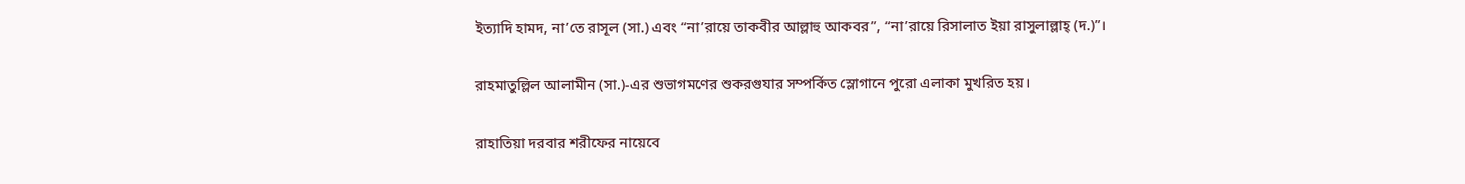ইত্যাদি হামদ, না’তে রাসূল (সা.) এবং “না’রায়ে তাকবীর আল্লাহু আকবর”, “না’রায়ে রিসালাত ইয়া রাসুলাল্লাহ্ (দ.)”।

রাহমাতুল্লিল আলামীন (সা.)-এর শুভাগমণের শুকরগুযার সম্পর্কিত স্লোগানে পুরো এলাকা মুখরিত হয়।

রাহাতিয়া দরবার শরীফের নায়েবে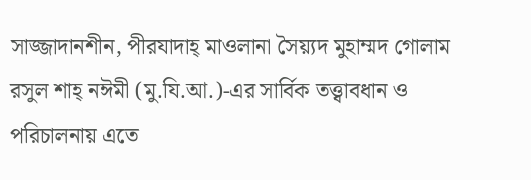সাজ্জাদানশীন, পীরযাদাহ্ মাওলানা সৈয়্যদ মুহাম্মদ গোলাম রসুল শাহ্ নঈমী (মু.যি.আ.)-এর সার্বিক তত্ত্বাবধান ও পরিচালনায় এতে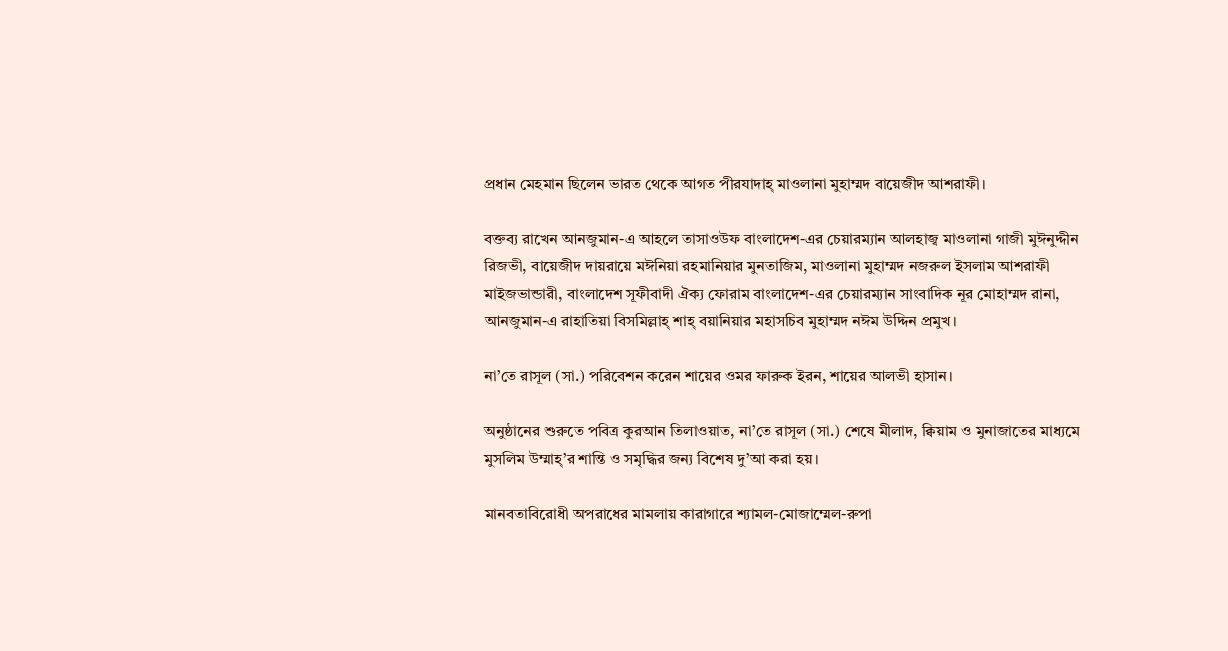প্রধান মেহমান ছিলেন ভারত থেকে আগত পীরযাদাহ্ মাওলানা মুহাম্মদ বায়েজীদ আশরাফী।

বক্তব্য রাখেন আনজুমান-এ আহলে তাসাওউফ বাংলাদেশ-এর চেয়ারম্যান আলহাজ্ব মাওলানা গাজী মুঈনুদ্দীন রিজভী, বায়েজীদ দায়রায়ে মঈনিয়া রহমানিয়ার মুনতাজিম, মাওলানা মুহাম্মদ নজরুল ইসলাম আশরাফী মাইজভান্ডারী, বাংলাদেশ সূফীবাদী ঐক্য ফোরাম বাংলাদেশ-এর চেয়ারম্যান সাংবাদিক নূর মোহাম্মদ রানা, আনজুমান-এ রাহাতিয়া বিসমিল্লাহ্ শাহ্ বয়ানিয়ার মহাসচিব মুহাম্মদ নঈম উদ্দিন প্রমুখ।

না’তে রাসূল (সা.) পরিবেশন করেন শায়ের ওমর ফারুক ইরন, শায়ের আলভী হাসান।

অনুষ্ঠানের শুরুতে পবিত্র কুরআন তিলাওয়াত, না’তে রাসূল (সা.) শেষে মীলাদ, ক্বিয়াম ও মুনাজাতের মাধ্যমে মুসলিম উম্মাহ্’র শান্তি ও সমৃদ্ধির জন্য বিশেষ দু’আ করা হয়।

মানবতাবিরোধী অপরাধের মামলায় কারাগারে শ্যামল-মোজাম্মেল-রুপা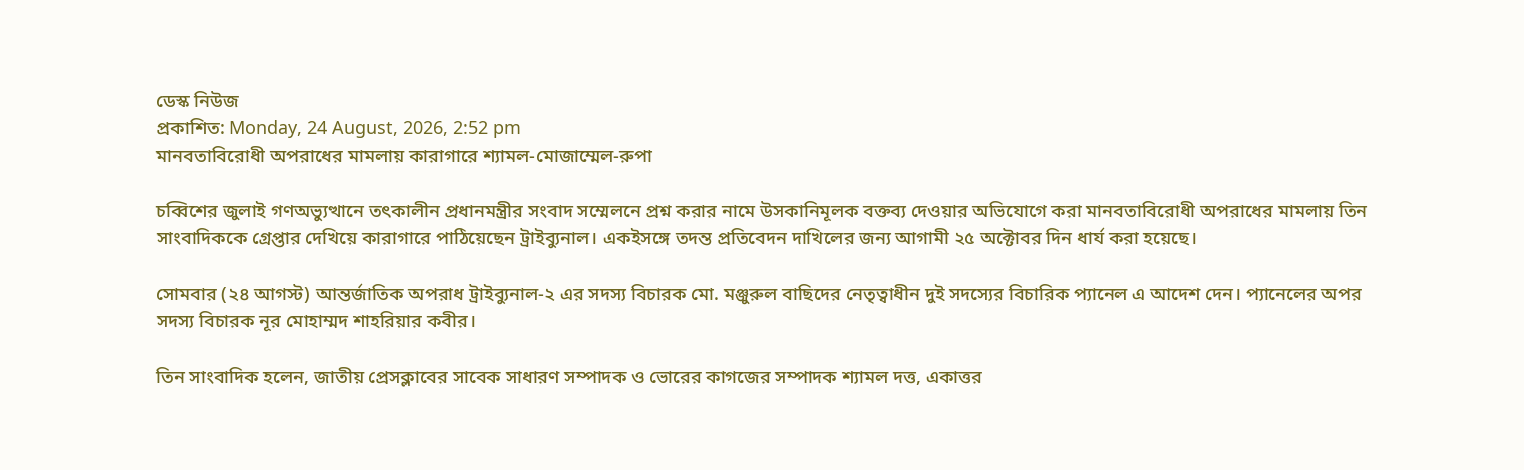ডেস্ক নিউজ
প্রকাশিত: Monday, 24 August, 2026, 2:52 pm
মানবতাবিরোধী অপরাধের মামলায় কারাগারে শ্যামল-মোজাম্মেল-রুপা

চব্বিশের জুলাই গণঅভ্যুত্থানে তৎকালীন প্রধানমন্ত্রীর সংবাদ সম্মেলনে প্রশ্ন করার নামে উসকানিমূলক বক্তব্য দেওয়ার অভিযোগে করা মানবতাবিরোধী অপরাধের মামলায় তিন সাংবাদিককে গ্রেপ্তার দেখিয়ে কারাগারে পাঠিয়েছেন ট্রাইব্যুনাল। একইসঙ্গে তদন্ত প্রতিবেদন দাখিলের জন্য আগামী ২৫ অক্টোবর দিন ধার্য করা হয়েছে।

সোমবার (২৪ আগস্ট) আন্তর্জাতিক অপরাধ ট্রাইব্যুনাল-২ এর সদস্য বিচারক মো. মঞ্জুরুল বাছিদের নেতৃত্বাধীন দুই সদস্যের বিচারিক প্যানেল এ আদেশ দেন। প্যানেলের অপর সদস্য বিচারক নূর মোহাম্মদ শাহরিয়ার কবীর।

তিন সাংবাদিক হলেন, জাতীয় প্রেসক্লাবের সাবেক সাধারণ সম্পাদক ও ভোরের কাগজের সম্পাদক শ্যামল দত্ত, একাত্তর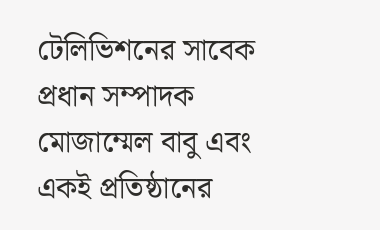টেলিভিশনের সাবেক প্রধান সম্পাদক মোজাম্মেল বাবু এবং একই প্রতিষ্ঠানের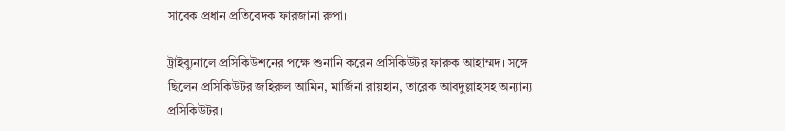সাবেক প্রধান প্রতিবেদক ফারজানা রুপা।

ট্রাইব্যুনালে প্রসিকিউশনের পক্ষে শুনানি করেন প্রসিকিউটর ফারুক আহাম্মদ। সঙ্গে ছিলেন প্রসিকিউটর জহিরুল আমিন, মার্জিনা রায়হান, তারেক আবদুল্লাহসহ অন্যান্য প্রসিকিউটর।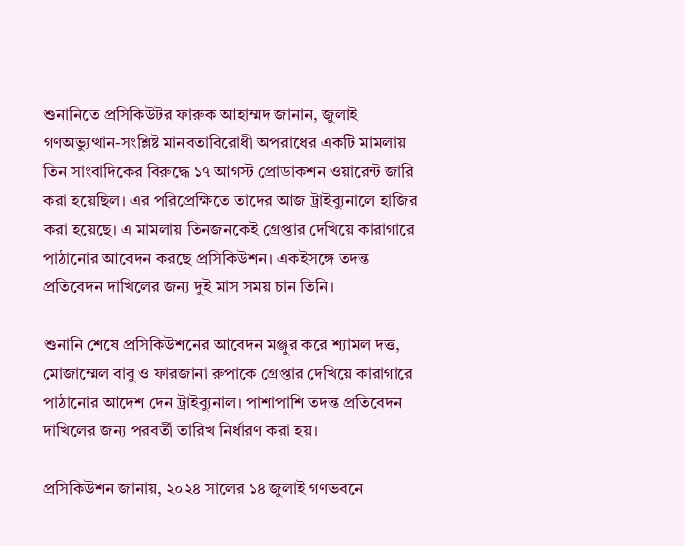শুনানিতে প্রসিকিউটর ফারুক আহাম্মদ জানান, জুলাই গণঅভ্যুত্থান-সংশ্লিষ্ট মানবতাবিরোধী অপরাধের একটি মামলায় তিন সাংবাদিকের বিরুদ্ধে ১৭ আগস্ট প্রোডাকশন ওয়ারেন্ট জারি করা হয়েছিল। এর পরিপ্রেক্ষিতে তাদের আজ ট্রাইব্যুনালে হাজির করা হয়েছে। এ মামলায় তিনজনকেই গ্রেপ্তার দেখিয়ে কারাগারে পাঠানোর আবেদন করছে প্রসিকিউশন। একইসঙ্গে তদন্ত প্রতিবেদন দাখিলের জন্য দুই মাস সময় চান তিনি।

শুনানি শেষে প্রসিকিউশনের আবেদন মঞ্জুর করে শ্যামল দত্ত, মোজাম্মেল বাবু ও ফারজানা রুপাকে গ্রেপ্তার দেখিয়ে কারাগারে পাঠানোর আদেশ দেন ট্রাইব্যুনাল। পাশাপাশি তদন্ত প্রতিবেদন দাখিলের জন্য পরবর্তী তারিখ নির্ধারণ করা হয়।

প্রসিকিউশন জানায়, ২০২৪ সালের ১৪ জুলাই গণভবনে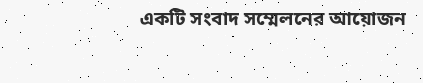একটি সংবাদ সম্মেলনের আয়োজন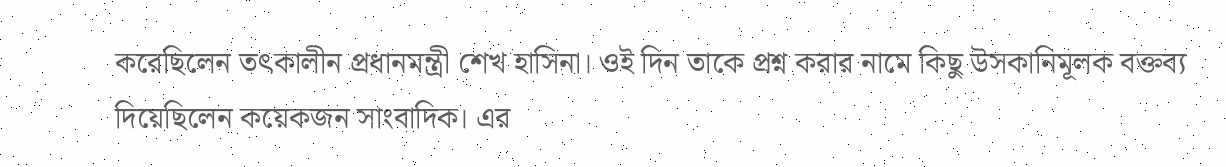করেছিলেন তৎকালীন প্রধানমন্ত্রী শেখ হাসিনা। ওই দিন তাকে প্রশ্ন করার নামে কিছু উসকানিমূলক বক্তব্য দিয়েছিলেন কয়েকজন সাংবাদিক। এর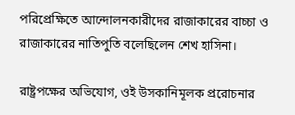পরিপ্রেক্ষিতে আন্দোলনকারীদের রাজাকারের বাচ্চা ও রাজাকারের নাতিপুতি বলেছিলেন শেখ হাসিনা।

রাষ্ট্রপক্ষের অভিযোগ, ওই উসকানিমূলক প্ররোচনার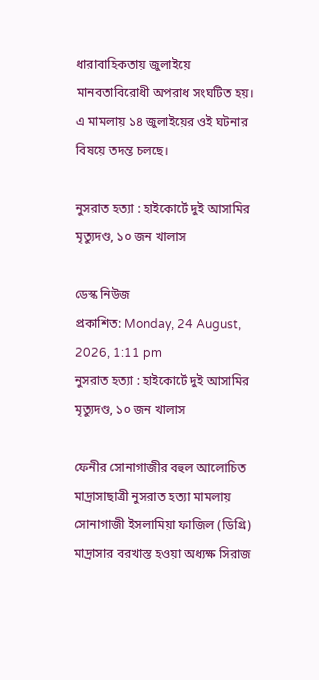ধারাবাহিকতায় জুলাইয়ে মানবতাবিরোধী অপরাধ সংঘটিত হয়। এ মামলায় ১৪ জুলাইয়ের ওই ঘটনার বিষয়ে তদন্ত চলছে।

নুসরাত হত্যা : হাইকোর্টে দুই আসামির মৃত্যুদণ্ড, ১০ জন খালাস

ডেস্ক নিউজ
প্রকাশিত: Monday, 24 August, 2026, 1:11 pm
নুসরাত হত্যা : হাইকোর্টে দুই আসামির মৃত্যুদণ্ড, ১০ জন খালাস

ফেনীর সোনাগাজীর বহুল আলোচিত মাদ্রাসাছাত্রী নুসরাত হত্যা মামলায় সোনাগাজী ইসলামিয়া ফাজিল (ডিগ্রি) মাদ্রাসার বরখাস্ত হওয়া অধ্যক্ষ সিরাজ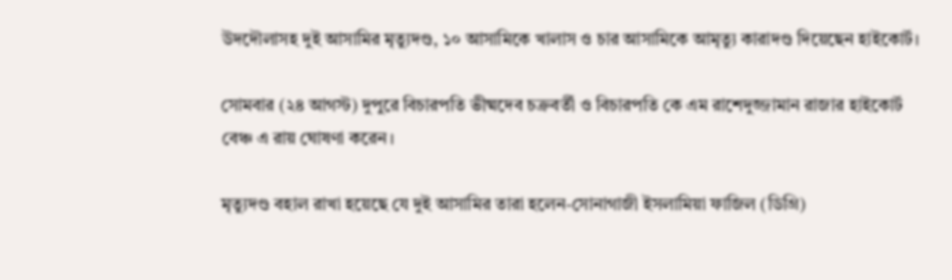উদদৌলাসহ দুই আসামির মৃত্যুদণ্ড, ১০ আসামিকে খালাস ও চার আসামিকে আমৃত্যু কারাদণ্ড দিয়েছেন হাইকোর্ট।

সোমবার (২৪ আগস্ট) দুপুরে বিচারপতি ভীষ্মদেব চক্রবর্তী ও বিচারপতি কে এম রাশেদুজ্জামান রাজার হাইকোর্ট বেঞ্চ এ রায় ঘোষণা করেন।

মৃত্যুদণ্ড বহাল রাখা হয়েছে যে দুই আসামির তারা হলেন-সোনাগাজী ইসলামিয়া ফাজিল (ডিগ্রি)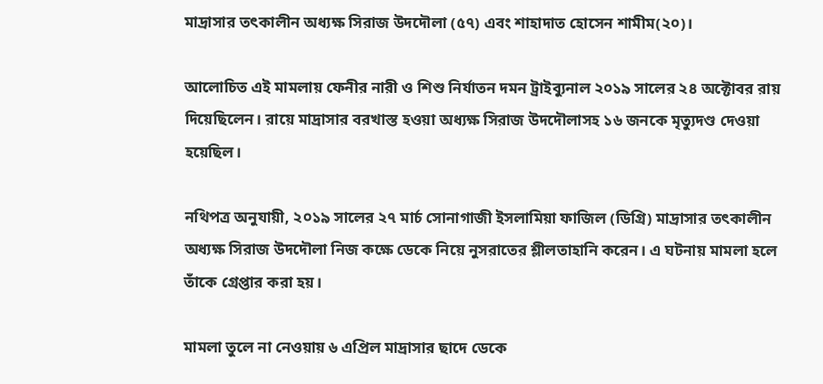মাদ্রাসার তৎকালীন অধ্যক্ষ সিরাজ উদদৌলা (৫৭) এবং শাহাদাত হোসেন শামীম(২০)।

আলোচিত এই মামলায় ফেনীর নারী ও শিশু নির্যাতন দমন ট্রাইব্যুনাল ২০১৯ সালের ২৪ অক্টোবর রায় দিয়েছিলেন। রায়ে মাদ্রাসার বরখাস্ত হওয়া অধ্যক্ষ সিরাজ উদদৌলাসহ ১৬ জনকে মৃত্যুদণ্ড দেওয়া হয়েছিল।

নথিপত্র অনুযায়ী, ২০১৯ সালের ২৭ মার্চ সোনাগাজী ইসলামিয়া ফাজিল (ডিগ্রি) মাদ্রাসার তৎকালীন অধ্যক্ষ সিরাজ উদদৌলা নিজ কক্ষে ডেকে নিয়ে নুসরাতের শ্লীলতাহানি করেন। এ ঘটনায় মামলা হলে তাঁকে গ্রেপ্তার করা হয়।

মামলা তুলে না নেওয়ায় ৬ এপ্রিল মাদ্রাসার ছাদে ডেকে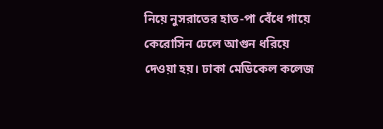নিয়ে নুসরাতের হাত-পা বেঁধে গায়ে কেরোসিন ঢেলে আগুন ধরিয়ে দেওয়া হয়। ঢাকা মেডিকেল কলেজ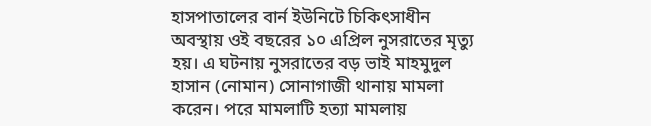হাসপাতালের বার্ন ইউনিটে চিকিৎসাধীন অবস্থায় ওই বছরের ১০ এপ্রিল নুসরাতের মৃত্যু হয়। এ ঘটনায় নুসরাতের বড় ভাই মাহমুদুল হাসান (নোমান) সোনাগাজী থানায় মামলা করেন। পরে মামলাটি হত্যা মামলায়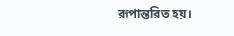রূপান্তরিত হয়।